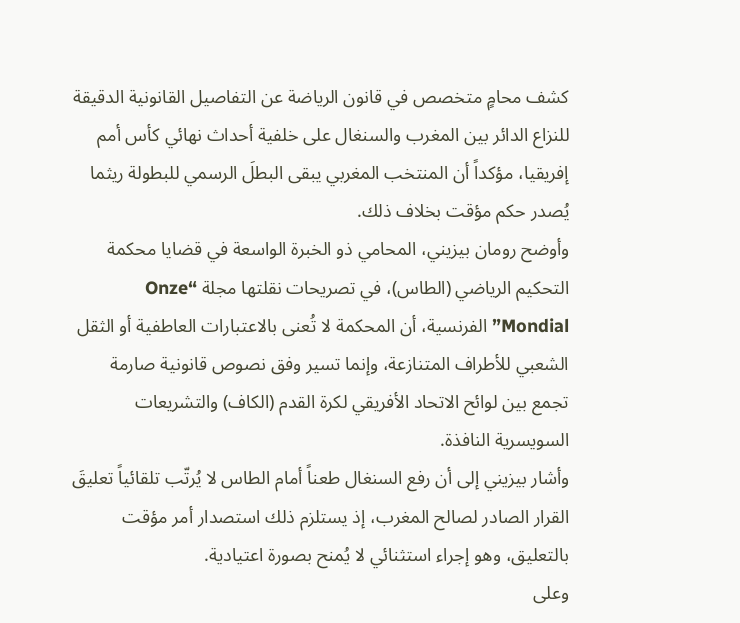كشف محامٍ متخصص في قانون الرياضة عن التفاصيل القانونية الدقيقة للنزاع الدائر بين المغرب والسنغال على خلفية أحداث نهائي كأس أمم إفريقيا، مؤكداً أن المنتخب المغربي يبقى البطلَ الرسمي للبطولة ريثما يُصدر حكم مؤقت بخلاف ذلك.
وأوضح رومان بيزيني، المحامي ذو الخبرة الواسعة في قضايا محكمة التحكيم الرياضي (الطاس)، في تصريحات نقلتها مجلة “Onze Mondial” الفرنسية، أن المحكمة لا تُعنى بالاعتبارات العاطفية أو الثقل الشعبي للأطراف المتنازعة، وإنما تسير وفق نصوص قانونية صارمة تجمع بين لوائح الاتحاد الأفريقي لكرة القدم (الكاف) والتشريعات السويسرية النافذة.
وأشار بيزيني إلى أن رفع السنغال طعناً أمام الطاس لا يُرتّب تلقائياً تعليقَ القرار الصادر لصالح المغرب، إذ يستلزم ذلك استصدار أمر مؤقت بالتعليق، وهو إجراء استثنائي لا يُمنح بصورة اعتيادية.
وعلى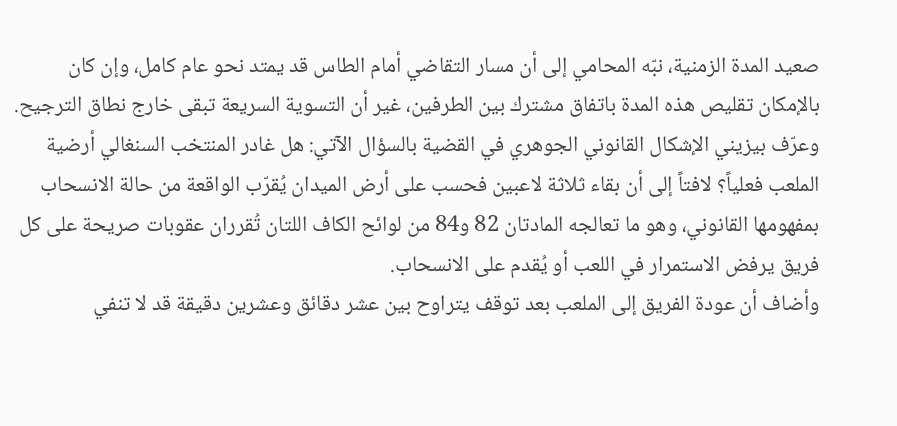صعيد المدة الزمنية، نبّه المحامي إلى أن مسار التقاضي أمام الطاس قد يمتد نحو عام كامل، وإن كان بالإمكان تقليص هذه المدة باتفاق مشترك بين الطرفين، غير أن التسوية السريعة تبقى خارج نطاق الترجيح.
وعرّف بيزيني الإشكال القانوني الجوهري في القضية بالسؤال الآتي: هل غادر المنتخب السنغالي أرضية الملعب فعلياً؟ لافتاً إلى أن بقاء ثلاثة لاعبين فحسب على أرض الميدان يُقرّب الواقعة من حالة الانسحاب بمفهومها القانوني، وهو ما تعالجه المادتان 82 و84 من لوائح الكاف اللتان تُقرران عقوبات صريحة على كل فريق يرفض الاستمرار في اللعب أو يُقدم على الانسحاب.
وأضاف أن عودة الفريق إلى الملعب بعد توقف يتراوح بين عشر دقائق وعشرين دقيقة قد لا تنفي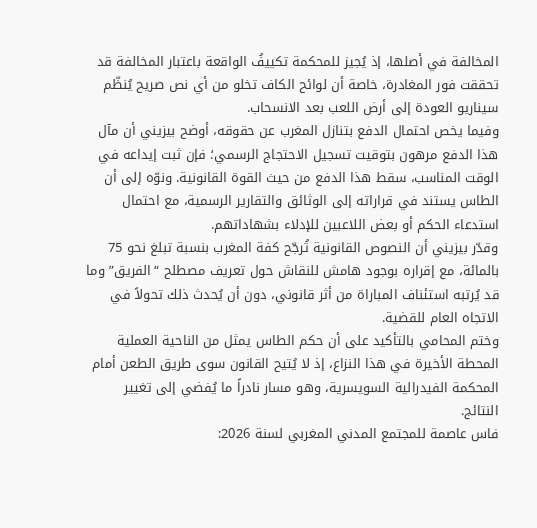المخالفة في أصلها، إذ يُجيز للمحكمة تكييفُ الواقعة باعتبار المخالفة قد تحققت فور المغادرة، خاصة أن لوائح الكاف تخلو من أي نص صريح يُنظّم سيناريو العودة إلى أرض اللعب بعد الانسحاب.
وفيما يخص احتمال الدفع بتنازل المغرب عن حقوقه، أوضح بيزيني أن مآل هذا الدفع مرهون بتوقيت تسجيل الاحتجاج الرسمي؛ فإن ثبت إيداعه في الوقت المناسب، سقط هذا الدفع من حيث القوة القانونية. ونوّه إلى أن الطاس يستند في قراراته إلى الوثائق والتقارير الرسمية، مع احتمال استدعاء الحكم أو بعض اللاعبين للإدلاء بشهاداتهم.
وقدّر بيزيني أن النصوص القانونية تُرجّح كفة المغرب بنسبة تبلغ نحو 75 بالمائة، مع إقراره بوجود هامش للنقاش حول تعريف مصطلح “الفريق” وما قد يُرتبه استئناف المباراة من أثر قانوني، دون أن يُحدث ذلك تحولاً في الاتجاه العام للقضية.
وختم المحامي بالتأكيد على أن حكم الطاس يمثل من الناحية العملية المحطة الأخيرة في هذا النزاع، إذ لا يُتيح القانون سوى طريق الطعن أمام المحكمة الفيدرالية السويسرية، وهو مسار نادراً ما يُفضي إلى تغيير النتائج.
فاس عاصمة للمجتمع المدني المغربي لسنة 2026: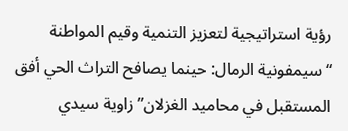رؤية استراتيجية لتعزيز التنمية وقيم المواطنة “سيمفونية الرمال: حينما يصافح التراث الحي أفق المستقبل في محاميد الغزلان” زاوية سيدي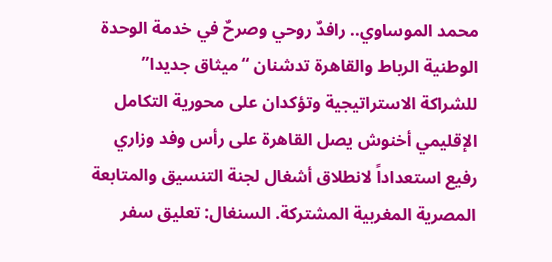محمد الموساوي.. رافدٌ روحي وصرحٌ في خدمة الوحدة الوطنية الرباط والقاهرة تدشنان “ميثاق جديدا” للشراكة الاستراتيجية وتؤكدان على محورية التكامل الإقليمي أخنوش يصل القاهرة على رأس وفد وزاري رفيع استعداداً لانطلاق أشغال لجنة التنسيق والمتابعة المصرية المغربية المشتركة. السنغال: تعليق سفر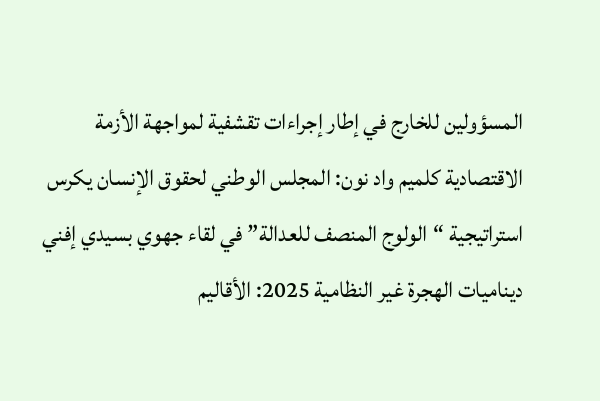المسؤولين للخارج في إطار إجراءات تقشفية لمواجهة الأزمة الاقتصادية كلميم واد نون: المجلس الوطني لحقوق الإنسان يكرس استراتيجية “الولوج المنصف للعدالة” في لقاء جهوي بسيدي إفني ديناميات الهجرة غير النظامية 2025: الأقاليم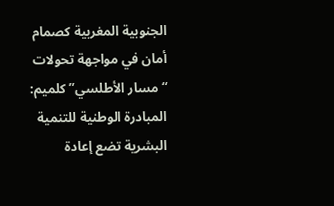الجنوبية المغربية كصمام أمان في مواجهة تحولات “مسار الأطلسي” كلميم: المبادرة الوطنية للتنمية البشرية تضع إعادة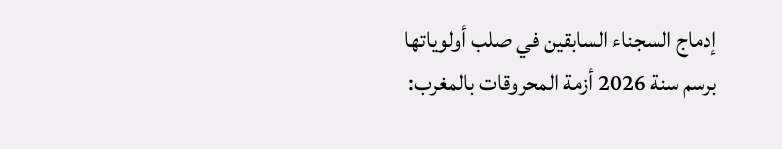إدماج السجناء السابقين في صلب أولوياتها برسم سنة 2026 أزمة المحروقات بالمغرب: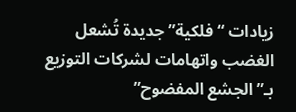زيادات “فلكية” جديدة تُشعل الغضب واتهامات لشركات التوزيع بـ”الجشع المفضوح”